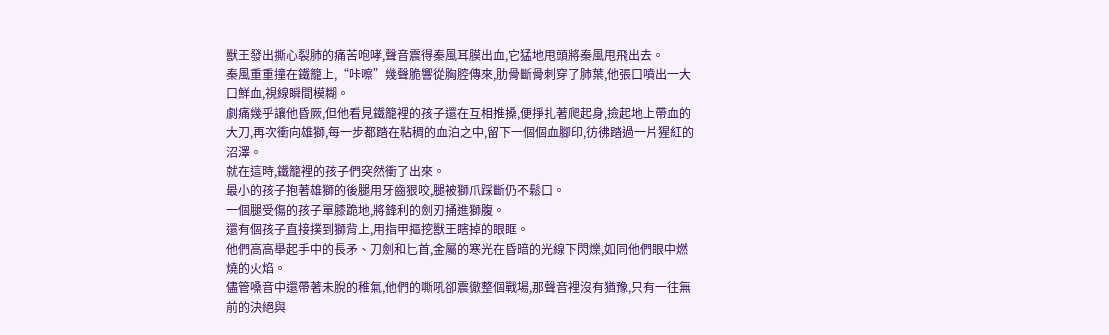獸王發出撕心裂肺的痛苦咆哮,聲音震得秦風耳膜出血,它猛地甩頭將秦風甩飛出去。
秦風重重撞在鐵籠上,“咔嚓”幾聲脆響從胸腔傳來,肋骨斷骨刺穿了肺葉,他張口噴出一大口鮮血,視線瞬間模糊。
劇痛幾乎讓他昏厥,但他看見鐵籠裡的孩子還在互相推搡,便掙扎著爬起身,撿起地上帶血的大刀,再次衝向雄獅,每一步都踏在粘稠的血泊之中,留下一個個血腳印,彷彿踏過一片猩紅的沼澤。
就在這時,鐵籠裡的孩子們突然衝了出來。
最小的孩子抱著雄獅的後腿用牙齒狠咬,腿被獅爪踩斷仍不鬆口。
一個腿受傷的孩子單膝跪地,將鋒利的劍刃捅進獅腹。
還有個孩子直接撲到獅背上,用指甲摳挖獸王瞎掉的眼眶。
他們高高舉起手中的長矛、刀劍和匕首,金屬的寒光在昏暗的光線下閃爍,如同他們眼中燃燒的火焰。
儘管嗓音中還帶著未脫的稚氣,他們的嘶吼卻震徹整個戰場,那聲音裡沒有猶豫,只有一往無前的決絕與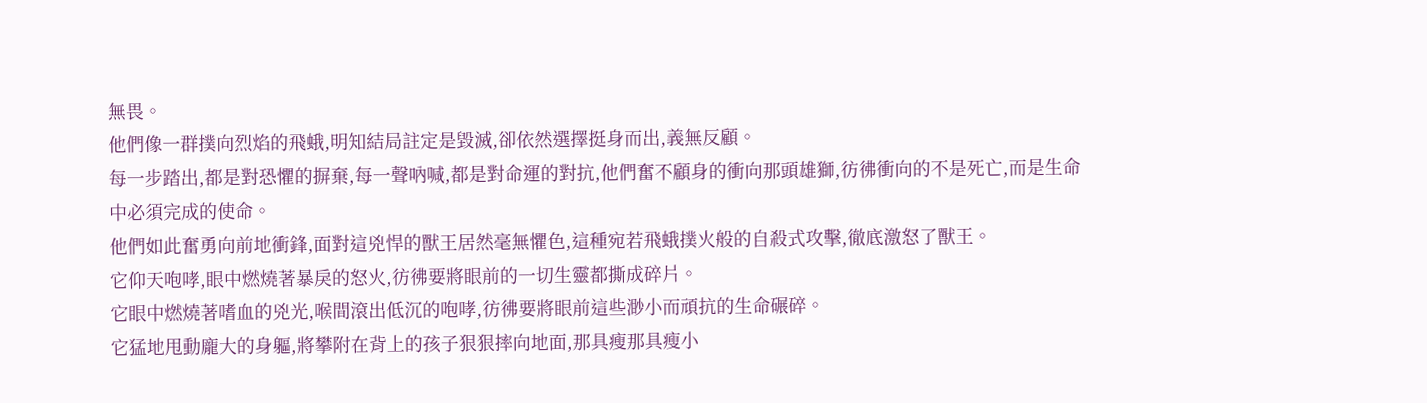無畏。
他們像一群撲向烈焰的飛蛾,明知結局註定是毀滅,卻依然選擇挺身而出,義無反顧。
每一步踏出,都是對恐懼的摒棄,每一聲吶喊,都是對命運的對抗,他們奮不顧身的衝向那頭雄獅,彷彿衝向的不是死亡,而是生命中必須完成的使命。
他們如此奮勇向前地衝鋒,面對這兇悍的獸王居然毫無懼色,這種宛若飛蛾撲火般的自殺式攻擊,徹底激怒了獸王。
它仰天咆哮,眼中燃燒著暴戾的怒火,彷彿要將眼前的一切生靈都撕成碎片。
它眼中燃燒著嗜血的兇光,喉間滾出低沉的咆哮,彷彿要將眼前這些渺小而頑抗的生命碾碎。
它猛地甩動龐大的身軀,將攀附在背上的孩子狠狠摔向地面,那具瘦那具瘦小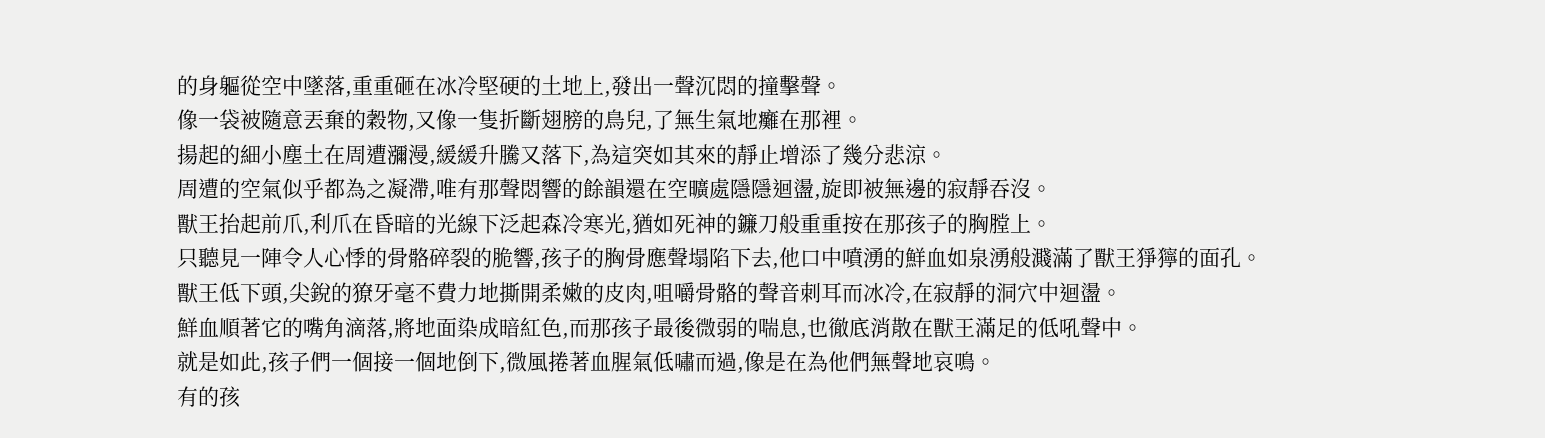的身軀從空中墜落,重重砸在冰冷堅硬的土地上,發出一聲沉悶的撞擊聲。
像一袋被隨意丟棄的穀物,又像一隻折斷翅膀的鳥兒,了無生氣地癱在那裡。
揚起的細小塵土在周遭瀰漫,緩緩升騰又落下,為這突如其來的靜止增添了幾分悲涼。
周遭的空氣似乎都為之凝滯,唯有那聲悶響的餘韻還在空曠處隱隱迴盪,旋即被無邊的寂靜吞沒。
獸王抬起前爪,利爪在昏暗的光線下泛起森冷寒光,猶如死神的鐮刀般重重按在那孩子的胸膛上。
只聽見一陣令人心悸的骨骼碎裂的脆響,孩子的胸骨應聲塌陷下去,他口中噴湧的鮮血如泉湧般濺滿了獸王猙獰的面孔。
獸王低下頭,尖銳的獠牙毫不費力地撕開柔嫩的皮肉,咀嚼骨骼的聲音刺耳而冰冷,在寂靜的洞穴中迴盪。
鮮血順著它的嘴角滴落,將地面染成暗紅色,而那孩子最後微弱的喘息,也徹底消散在獸王滿足的低吼聲中。
就是如此,孩子們一個接一個地倒下,微風捲著血腥氣低嘯而過,像是在為他們無聲地哀鳴。
有的孩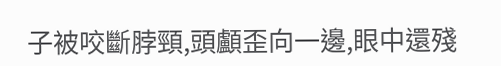子被咬斷脖頸,頭顱歪向一邊,眼中還殘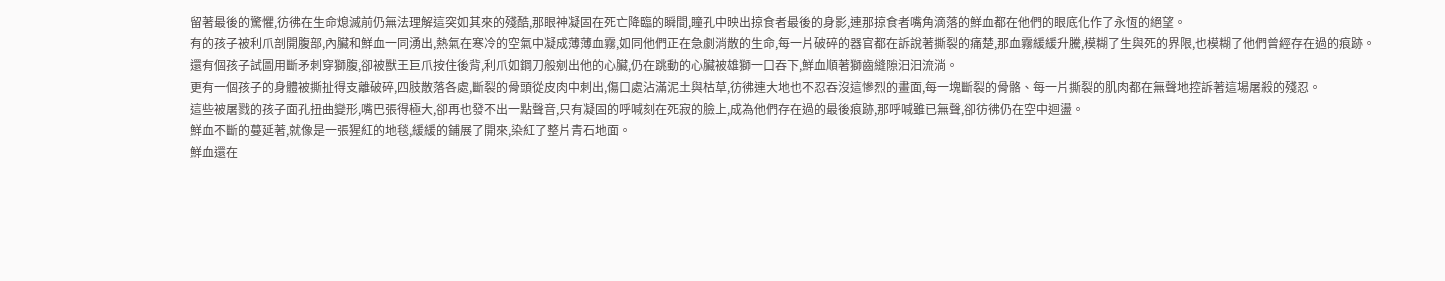留著最後的驚懼,彷彿在生命熄滅前仍無法理解這突如其來的殘酷,那眼神凝固在死亡降臨的瞬間,瞳孔中映出掠食者最後的身影,連那掠食者嘴角滴落的鮮血都在他們的眼底化作了永恆的絕望。
有的孩子被利爪剖開腹部,內臟和鮮血一同湧出,熱氣在寒冷的空氣中凝成薄薄血霧,如同他們正在急劇消散的生命,每一片破碎的器官都在訴說著撕裂的痛楚,那血霧緩緩升騰,模糊了生與死的界限,也模糊了他們曾經存在過的痕跡。
還有個孩子試圖用斷矛刺穿獅腹,卻被獸王巨爪按住後背,利爪如鋼刀般剜出他的心臟,仍在跳動的心臟被雄獅一口吞下,鮮血順著獅齒縫隙汩汩流淌。
更有一個孩子的身體被撕扯得支離破碎,四肢散落各處,斷裂的骨頭從皮肉中刺出,傷口處沾滿泥土與枯草,彷彿連大地也不忍吞沒這慘烈的畫面,每一塊斷裂的骨骼、每一片撕裂的肌肉都在無聲地控訴著這場屠殺的殘忍。
這些被屠戮的孩子面孔扭曲變形,嘴巴張得極大,卻再也發不出一點聲音,只有凝固的呼喊刻在死寂的臉上,成為他們存在過的最後痕跡,那呼喊雖已無聲,卻彷彿仍在空中迴盪。
鮮血不斷的蔓延著,就像是一張猩紅的地毯,緩緩的鋪展了開來,染紅了整片青石地面。
鮮血還在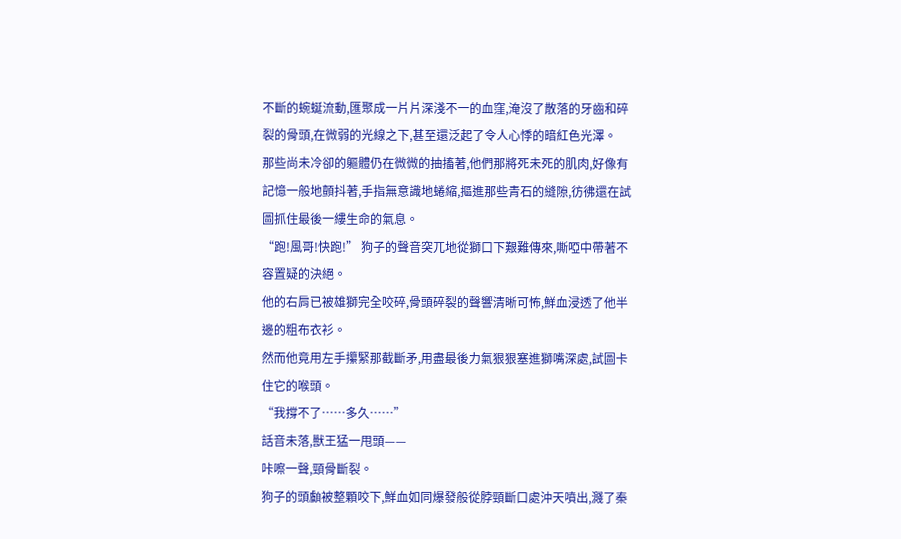不斷的蜿蜒流動,匯聚成一片片深淺不一的血窪,淹沒了散落的牙齒和碎裂的骨頭,在微弱的光線之下,甚至還泛起了令人心悸的暗紅色光澤。
那些尚未冷卻的軀體仍在微微的抽搐著,他們那將死未死的肌肉,好像有記憶一般地顫抖著,手指無意識地蜷縮,摳進那些青石的縫隙,彷彿還在試圖抓住最後一縷生命的氣息。
“跑!風哥!快跑!” 狗子的聲音突兀地從獅口下艱難傳來,嘶啞中帶著不容置疑的決絕。
他的右肩已被雄獅完全咬碎,骨頭碎裂的聲響清晰可怖,鮮血浸透了他半邊的粗布衣衫。
然而他竟用左手攥緊那截斷矛,用盡最後力氣狠狠塞進獅嘴深處,試圖卡住它的喉頭。
“我撐不了……多久……”
話音未落,獸王猛一甩頭——
咔嚓一聲,頸骨斷裂。
狗子的頭顱被整顆咬下,鮮血如同爆發般從脖頸斷口處沖天噴出,濺了秦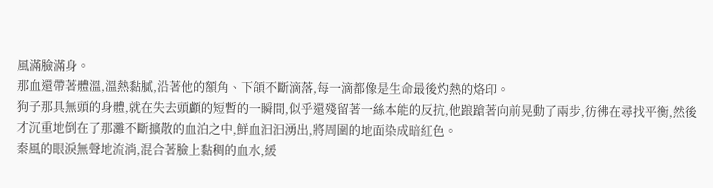風滿臉滿身。
那血還帶著體溫,溫熱黏膩,沿著他的額角、下頜不斷滴落,每一滴都像是生命最後灼熱的烙印。
狗子那具無頭的身體,就在失去頭顱的短暫的一瞬間,似乎還殘留著一絲本能的反抗,他踉蹌著向前晃動了兩步,彷彿在尋找平衡,然後才沉重地倒在了那灘不斷擴散的血泊之中,鮮血汩汩湧出,將周圍的地面染成暗紅色。
秦風的眼淚無聲地流淌,混合著臉上黏稠的血水,緩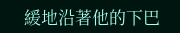緩地沿著他的下巴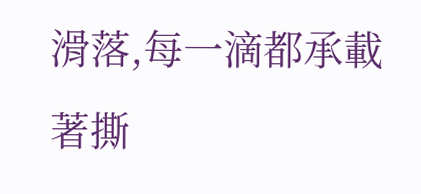滑落,每一滴都承載著撕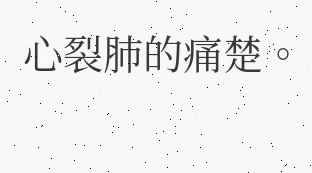心裂肺的痛楚。